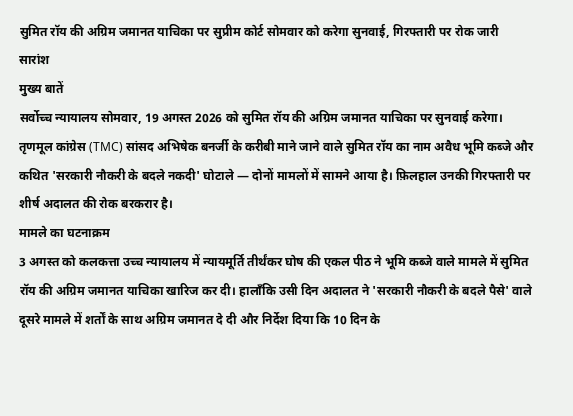सुमित रॉय की अग्रिम जमानत याचिका पर सुप्रीम कोर्ट सोमवार को करेगा सुनवाई, गिरफ्तारी पर रोक जारी
सारांश
मुख्य बातें
सर्वोच्च न्यायालय सोमवार, 19 अगस्त 2026 को सुमित रॉय की अग्रिम जमानत याचिका पर सुनवाई करेगा। तृणमूल कांग्रेस (TMC) सांसद अभिषेक बनर्जी के करीबी माने जाने वाले सुमित रॉय का नाम अवैध भूमि कब्जे और कथित 'सरकारी नौकरी के बदले नकदी' घोटाले — दोनों मामलों में सामने आया है। फ़िलहाल उनकी गिरफ्तारी पर शीर्ष अदालत की रोक बरकरार है।
मामले का घटनाक्रम
3 अगस्त को कलकत्ता उच्च न्यायालय में न्यायमूर्ति तीर्थंकर घोष की एकल पीठ ने भूमि कब्जे वाले मामले में सुमित रॉय की अग्रिम जमानत याचिका खारिज कर दी। हालाँकि उसी दिन अदालत ने 'सरकारी नौकरी के बदले पैसे' वाले दूसरे मामले में शर्तों के साथ अग्रिम जमानत दे दी और निर्देश दिया कि 10 दिन के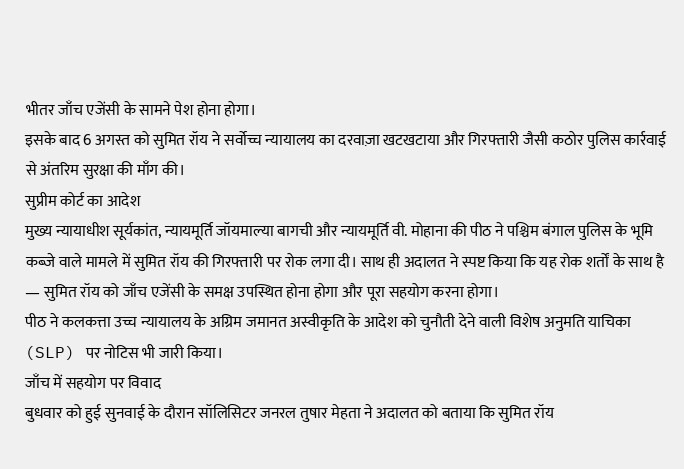भीतर जाँच एजेंसी के सामने पेश होना होगा।
इसके बाद 6 अगस्त को सुमित रॉय ने सर्वोच्च न्यायालय का दरवाज़ा खटखटाया और गिरफ्तारी जैसी कठोर पुलिस कार्रवाई से अंतरिम सुरक्षा की माँग की।
सुप्रीम कोर्ट का आदेश
मुख्य न्यायाधीश सूर्यकांत, न्यायमूर्ति जॉयमाल्या बागची और न्यायमूर्ति वी. मोहाना की पीठ ने पश्चिम बंगाल पुलिस के भूमि कब्जे वाले मामले में सुमित रॉय की गिरफ्तारी पर रोक लगा दी। साथ ही अदालत ने स्पष्ट किया कि यह रोक शर्तों के साथ है — सुमित रॉय को जाँच एजेंसी के समक्ष उपस्थित होना होगा और पूरा सहयोग करना होगा।
पीठ ने कलकत्ता उच्च न्यायालय के अग्रिम जमानत अस्वीकृति के आदेश को चुनौती देने वाली विशेष अनुमति याचिका (SLP) पर नोटिस भी जारी किया।
जाँच में सहयोग पर विवाद
बुधवार को हुई सुनवाई के दौरान सॉलिसिटर जनरल तुषार मेहता ने अदालत को बताया कि सुमित रॉय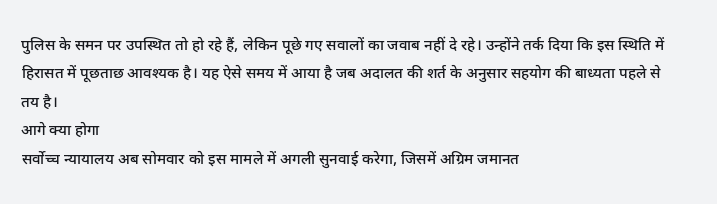पुलिस के समन पर उपस्थित तो हो रहे हैं, लेकिन पूछे गए सवालों का जवाब नहीं दे रहे। उन्होंने तर्क दिया कि इस स्थिति में हिरासत में पूछताछ आवश्यक है। यह ऐसे समय में आया है जब अदालत की शर्त के अनुसार सहयोग की बाध्यता पहले से तय है।
आगे क्या होगा
सर्वोच्च न्यायालय अब सोमवार को इस मामले में अगली सुनवाई करेगा, जिसमें अग्रिम जमानत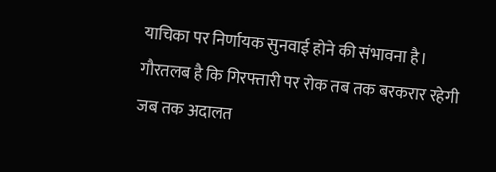याचिका पर निर्णायक सुनवाई होने की संभावना है। गौरतलब है कि गिरफ्तारी पर रोक तब तक बरकरार रहेगी जब तक अदालत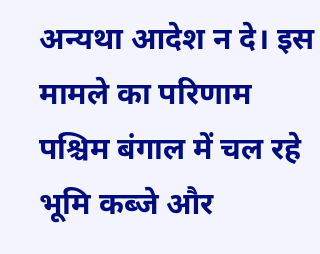अन्यथा आदेश न दे। इस मामले का परिणाम पश्चिम बंगाल में चल रहे भूमि कब्जे और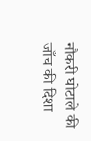नौकरी घोटाले की जाँच की दिशा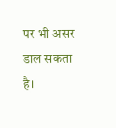पर भी असर डाल सकता है।